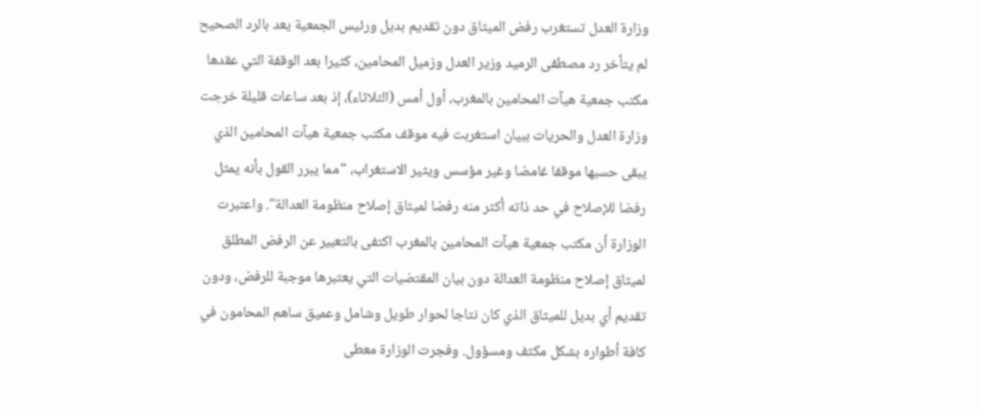وزارة العدل تستغرب رفض الميثاق دون تقديم بديل ورئيس الجمعية يعد بالرد الصحيح لم يتأخر رد مصطفى الرميد وزير العدل وزميل المحامين، كثيرا بعد الوقفة التي عقدها مكتب جمعية هيآت المحامين بالمغرب، أول أمس (الثلاثاء)، إذ بعد ساعات قليلة خرجت وزارة العدل والحريات ببيان استغربت فيه موقف مكتب جمعية هيآت المحامين الذي يبقى حسبها موقفا غامضا وغير مؤسس ويثير الاستغراب، "مما يبرر القول بأنه يمثل رفضا للإصلاح في حد ذاته أكثر منه رفضا لميثاق إصلاح منظومة العدالة". واعتبرت الوزارة أن مكتب جمعية هيآت المحامين بالمغرب اكتفى بالتعبير عن الرفض المطلق لميثاق إصلاح منظومة العدالة دون بيان المقتضيات التي يعتبرها موجبة للرفض، ودون تقديم أي بديل للميثاق الذي كان نتاجا لحوار طويل وشامل وعميق ساهم المحامون في كافة أطواره بشكل مكثف ومسؤول. وفجرت الوزارة معطى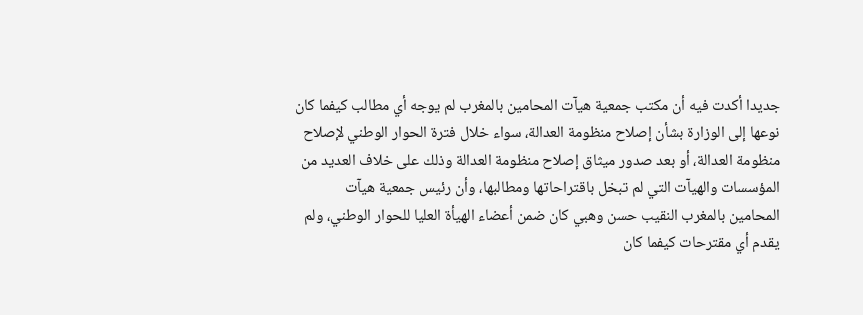جديدا أكدت فيه أن مكتب جمعية هيآت المحامين بالمغرب لم يوجه أي مطالب كيفما كان نوعها إلى الوزارة بشأن إصلاح منظومة العدالة، سواء خلال فترة الحوار الوطني لإصلاح منظومة العدالة، أو بعد صدور ميثاق إصلاح منظومة العدالة وذلك على خلاف العديد من المؤسسات والهيآت التي لم تبخل باقتراحاتها ومطالبها، وأن رئيس جمعية هيآت المحامين بالمغرب النقيب حسن وهبي كان ضمن أعضاء الهيأة العليا للحوار الوطني، ولم يقدم أي مقترحات كيفما كان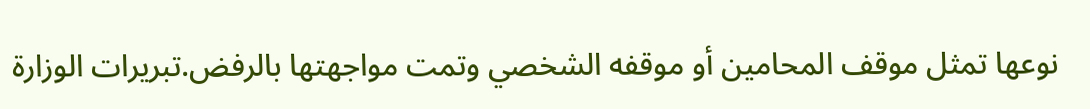نوعها تمثل موقف المحامين أو موقفه الشخصي وتمت مواجهتها بالرفض.تبريرات الوزارة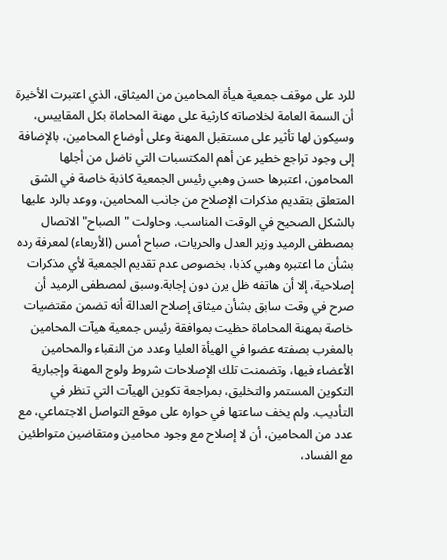للرد على موقف جمعية هيأة المحامين من الميثاق، الذي اعتبرت الأخيرة أن السمة العامة لخلاصاته كارثية على مهنة المحاماة بكل المقاييس، وسيكون لها تأثير على مستقبل المهنة وعلى أوضاع المحامين، بالإضافة إلى وجود تراجع خطير عن أهم المكتسبات التي ناضل من أجلها المحامون، اعتبرها حسن وهبي رئيس الجمعية كاذبة خاصة في الشق المتعلق بتقديم مذكرات الإصلاح من جانب المحامين، ووعد بالرد عليها بالشكل الصحيح في الوقت المناسب. وحاولت "الصباح" الاتصال بمصطفى الرميد وزير العدل والحريات، صباح أمس (الأربعاء) لمعرفة رده بشأن ما اعتبره وهبي كذبا، بخصوص عدم تقديم الجمعية لأي مذكرات إصلاحية، إلا أن هاتفه ظل يرن دون إجابة.وسبق لمصطفى الرميد أن صرح في وقت سابق بشأن ميثاق إصلاح العدالة أنه تضمن مقتضيات خاصة بمهنة المحاماة حظيت بموافقة رئيس جمعية هيآت المحامين بالمغرب بصفته عضوا في الهيأة العليا وعدد من النقباء والمحامين الأعضاء فيها، وتضمنت تلك الإصلاحات شروط ولوج المهنة وإجبارية التكوين المستمر والتخليق، بمراجعة تكوين الهيآت التي تنظر في التأديب. ولم يخف ساعتها في حواره على موقع التواصل الاجتماعي، مع عدد من المحامين، أن لا إصلاح مع وجود محامين ومتقاضين متواطئين مع الفساد،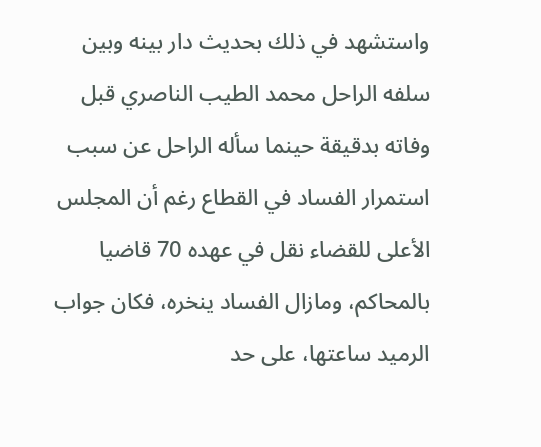واستشهد في ذلك بحديث دار بينه وبين سلفه الراحل محمد الطيب الناصري قبل وفاته بدقيقة حينما سأله الراحل عن سبب استمرار الفساد في القطاع رغم أن المجلس الأعلى للقضاء نقل في عهده 70 قاضيا بالمحاكم، ومازال الفساد ينخره، فكان جواب الرميد ساعتها، على حد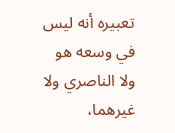تعبيره أنه ليس في وسعه هو ولا الناصري ولا غيرهما،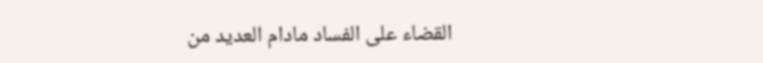القضاء على الفساد مادام العديد من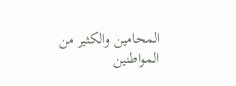المحامين والكثير من المواطنين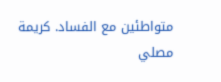متواطئين مع الفساد. كريمة مصلي